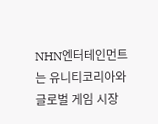NHN엔터테인먼트는 유니티코리아와 글로벌 게임 시장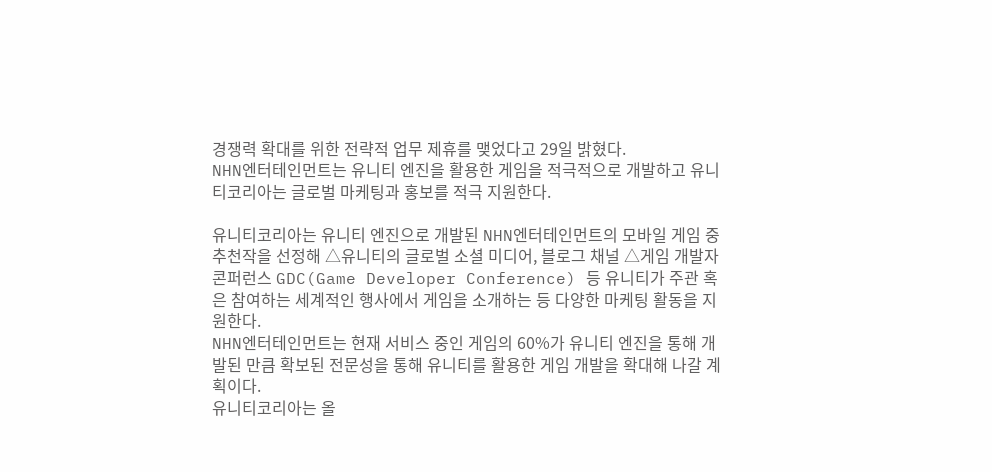경쟁력 확대를 위한 전략적 업무 제휴를 맺었다고 29일 밝혔다.
NHN엔터테인먼트는 유니티 엔진을 활용한 게임을 적극적으로 개발하고 유니티코리아는 글로벌 마케팅과 홍보를 적극 지원한다.

유니티코리아는 유니티 엔진으로 개발된 NHN엔터테인먼트의 모바일 게임 중 추천작을 선정해 △유니티의 글로벌 소셜 미디어, 블로그 채널 △게임 개발자 콘퍼런스 GDC(Game Developer Conference) 등 유니티가 주관 혹은 참여하는 세계적인 행사에서 게임을 소개하는 등 다양한 마케팅 활동을 지원한다.
NHN엔터테인먼트는 현재 서비스 중인 게임의 60%가 유니티 엔진을 통해 개발된 만큼 확보된 전문성을 통해 유니티를 활용한 게임 개발을 확대해 나갈 계획이다.
유니티코리아는 올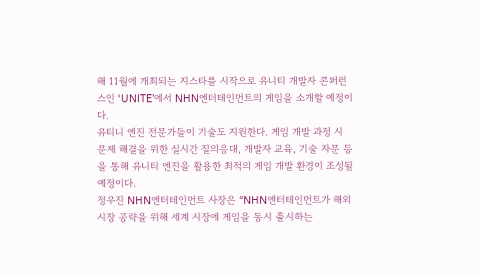해 11월에 개최되는 지스타를 시작으로 유니티 개발자 콘퍼런스인 ‘UNITE’에서 NHN엔터테인먼트의 게임을 소개할 예정이다.
유티니 엔진 전문가들이 기술도 지원한다. 게임 개발 과정 시 문제 해결을 위한 실시간 질의응대, 개발자 교육, 기술 자문 등을 통해 유니티 엔진을 활용한 최적의 게임 개발 환경이 조성될 예정이다.
정우진 NHN엔터테인먼트 사장은 “NHN엔터테인먼트가 해외 시장 공략을 위해 세계 시장에 게임을 동시 출시하는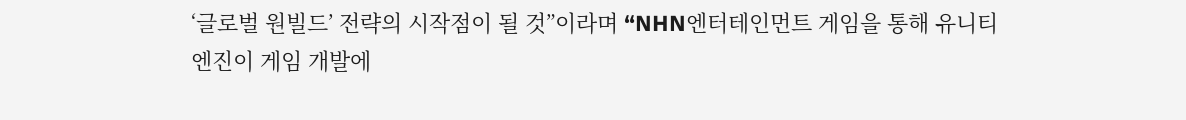‘글로벌 원빌드’ 전략의 시작점이 될 것”이라며 “NHN엔터테인먼트 게임을 통해 유니티 엔진이 게임 개발에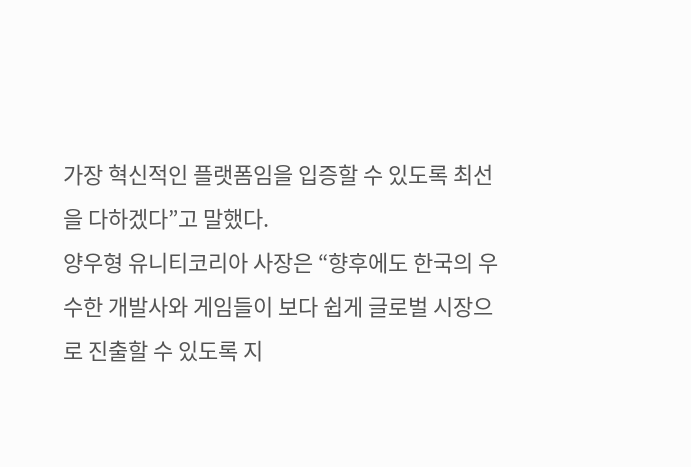가장 혁신적인 플랫폼임을 입증할 수 있도록 최선을 다하겠다”고 말했다.
양우형 유니티코리아 사장은 “향후에도 한국의 우수한 개발사와 게임들이 보다 쉽게 글로벌 시장으로 진출할 수 있도록 지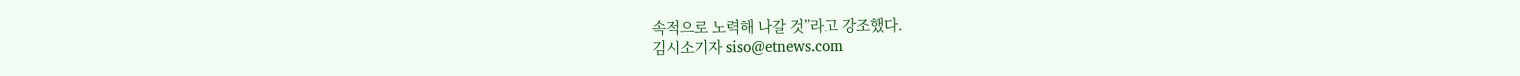속적으로 노력해 나갈 것”라고 강조했다.
김시소기자 siso@etnews.com